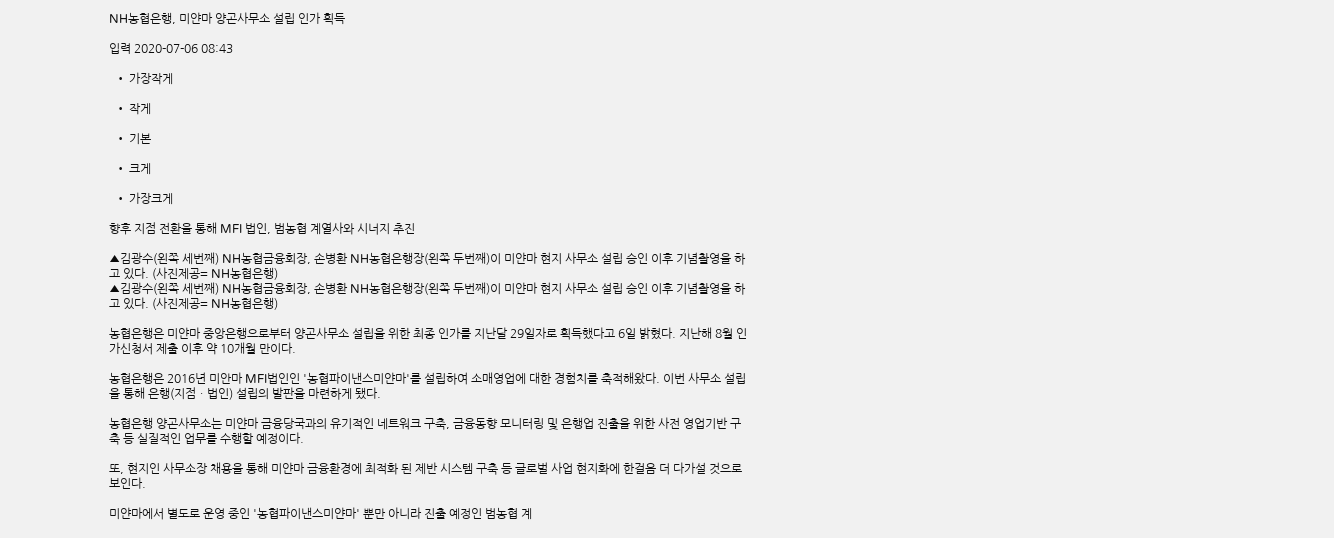NH농협은행, 미얀마 양곤사무소 설립 인가 획득

입력 2020-07-06 08:43

  • 가장작게

  • 작게

  • 기본

  • 크게

  • 가장크게

향후 지점 전환을 통해 MFI 법인, 범농협 계열사와 시너지 추진

▲김광수(왼쪽 세번째) NH농협금융회장, 손병환 NH농협은행장(왼쪽 두번째)이 미얀마 현지 사무소 설립 승인 이후 기념촬영을 하고 있다. (사진제공= NH농협은행)
▲김광수(왼쪽 세번째) NH농협금융회장, 손병환 NH농협은행장(왼쪽 두번째)이 미얀마 현지 사무소 설립 승인 이후 기념촬영을 하고 있다. (사진제공= NH농협은행)

농협은행은 미얀마 중앙은행으로부터 양곤사무소 설립을 위한 최종 인가를 지난달 29일자로 획득했다고 6일 밝혔다. 지난해 8월 인가신청서 제출 이후 약 10개월 만이다.

농협은행은 2016년 미안마 MFI법인인 '농협파이낸스미얀마'를 설립하여 소매영업에 대한 경험치를 축적해왔다. 이번 사무소 설립을 통해 은행(지점ㆍ법인) 설립의 발판을 마련하게 됐다.

농협은행 양곤사무소는 미얀마 금융당국과의 유기적인 네트워크 구축, 금융동향 모니터링 및 은행업 진출을 위한 사전 영업기반 구축 등 실질적인 업무를 수행할 예정이다.

또, 현지인 사무소장 채용을 통해 미얀마 금융환경에 최적화 된 제반 시스템 구축 등 글로벌 사업 현지화에 한걸음 더 다가설 것으로 보인다.

미얀마에서 별도로 운영 중인 '농협파이낸스미얀마' 뿐만 아니라 진출 예정인 범농협 계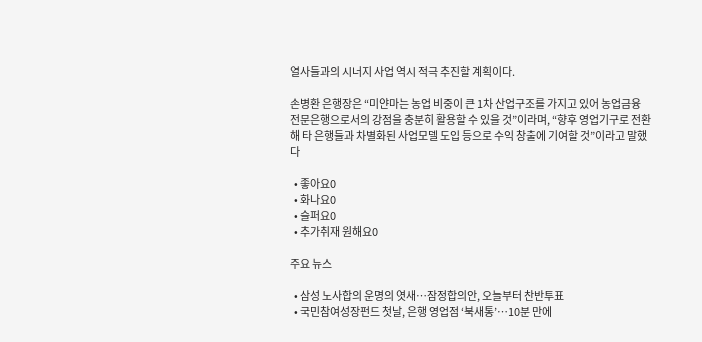열사들과의 시너지 사업 역시 적극 추진할 계획이다.

손병환 은행장은 “미얀마는 농업 비중이 큰 1차 산업구조를 가지고 있어 농업금융 전문은행으로서의 강점을 충분히 활용할 수 있을 것”이라며, “향후 영업기구로 전환해 타 은행들과 차별화된 사업모델 도입 등으로 수익 창출에 기여할 것”이라고 말했다

  • 좋아요0
  • 화나요0
  • 슬퍼요0
  • 추가취재 원해요0

주요 뉴스

  • 삼성 노사합의 운명의 엿새⋯잠정합의안, 오늘부터 찬반투표
  • 국민참여성장펀드 첫날, 은행 영업점 ‘북새통’⋯10분 만에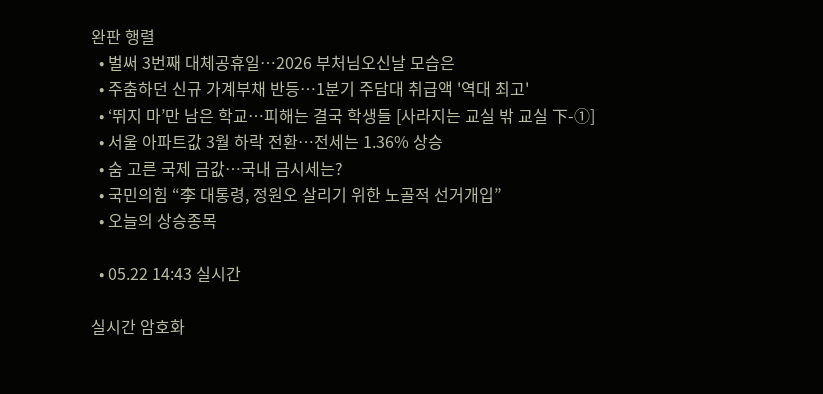완판 행렬
  • 벌써 3번째 대체공휴일…2026 부처님오신날 모습은
  • 주춤하던 신규 가계부채 반등⋯1분기 주담대 취급액 '역대 최고'
  • ‘뛰지 마’만 남은 학교…피해는 결국 학생들 [사라지는 교실 밖 교실 下-①]
  • 서울 아파트값 3월 하락 전환⋯전세는 1.36% 상승
  • 숨 고른 국제 금값…국내 금시세는?
  • 국민의힘 “李 대통령, 정원오 살리기 위한 노골적 선거개입”
  • 오늘의 상승종목

  • 05.22 14:43 실시간

실시간 암호화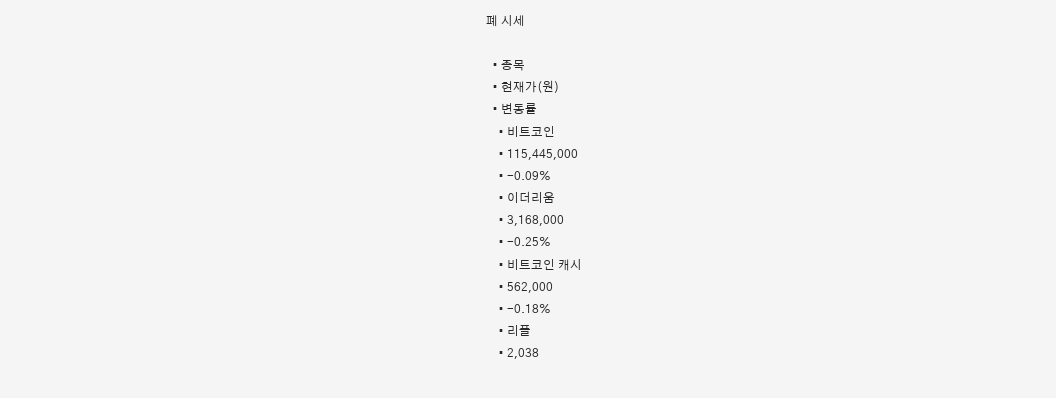폐 시세

  • 종목
  • 현재가(원)
  • 변동률
    • 비트코인
    • 115,445,000
    • -0.09%
    • 이더리움
    • 3,168,000
    • -0.25%
    • 비트코인 캐시
    • 562,000
    • -0.18%
    • 리플
    • 2,038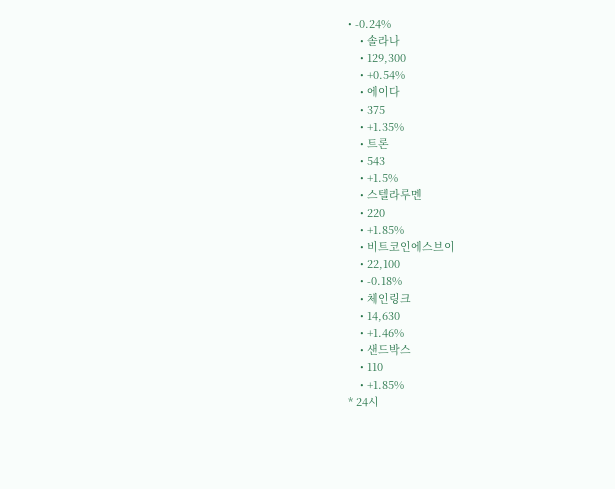• -0.24%
    • 솔라나
    • 129,300
    • +0.54%
    • 에이다
    • 375
    • +1.35%
    • 트론
    • 543
    • +1.5%
    • 스텔라루멘
    • 220
    • +1.85%
    • 비트코인에스브이
    • 22,100
    • -0.18%
    • 체인링크
    • 14,630
    • +1.46%
    • 샌드박스
    • 110
    • +1.85%
* 24시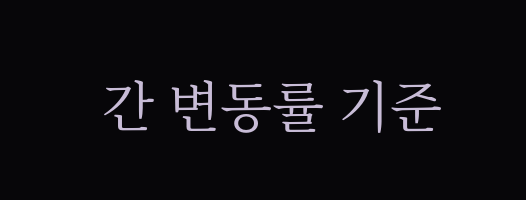간 변동률 기준